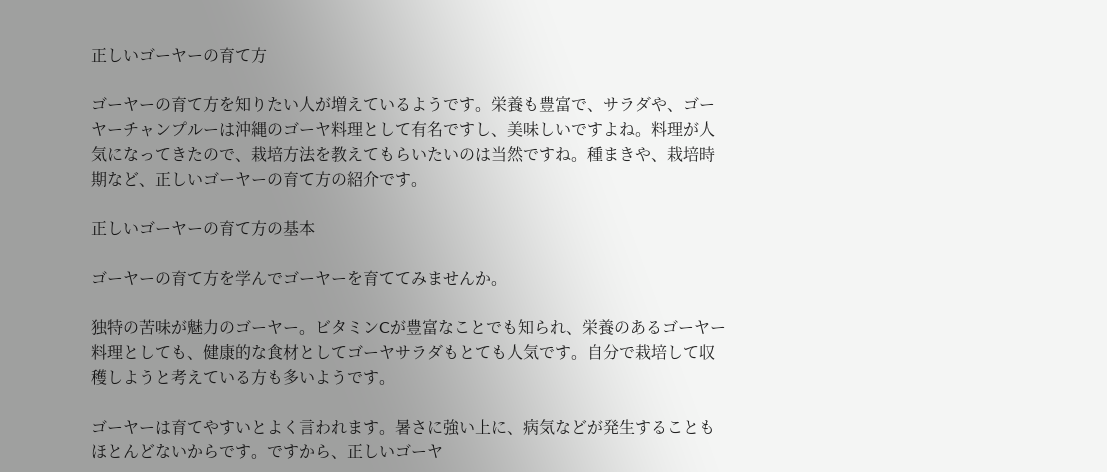正しいゴーヤーの育て方

ゴーヤーの育て方を知りたい人が増えているようです。栄養も豊富で、サラダや、ゴーヤーチャンプルーは沖縄のゴーヤ料理として有名ですし、美味しいですよね。料理が人気になってきたので、栽培方法を教えてもらいたいのは当然ですね。種まきや、栽培時期など、正しいゴーヤーの育て方の紹介です。

正しいゴーヤーの育て方の基本

ゴーヤーの育て方を学んでゴーヤーを育ててみませんか。

独特の苦味が魅力のゴーヤー。ビタミンCが豊富なことでも知られ、栄養のあるゴーヤー料理としても、健康的な食材としてゴーヤサラダもとても人気です。自分で栽培して収穫しようと考えている方も多いようです。

ゴーヤーは育てやすいとよく言われます。暑さに強い上に、病気などが発生することもほとんどないからです。ですから、正しいゴーヤ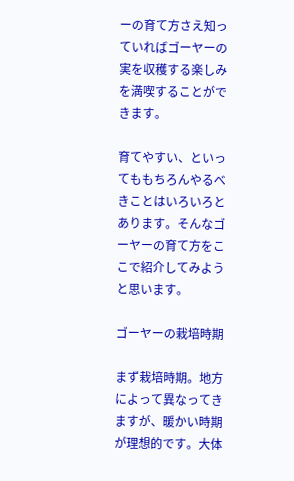ーの育て方さえ知っていればゴーヤーの実を収穫する楽しみを満喫することができます。

育てやすい、といってももちろんやるべきことはいろいろとあります。そんなゴーヤーの育て方をここで紹介してみようと思います。

ゴーヤーの栽培時期

まず栽培時期。地方によって異なってきますが、暖かい時期が理想的です。大体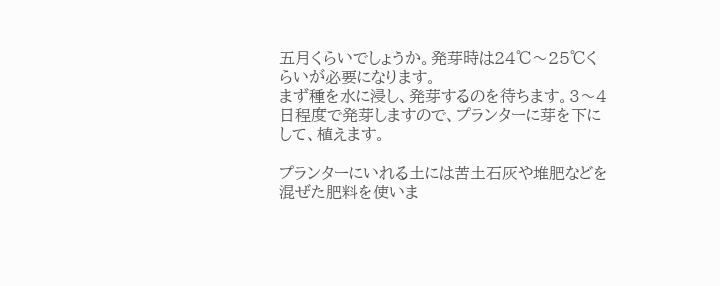五月くらいでしょうか。発芽時は24℃〜25℃くらいが必要になります。
まず種を水に浸し、発芽するのを待ちます。3〜4日程度で発芽しますので、プランターに芽を下にして、植えます。

プランターにいれる土には苦土石灰や堆肥などを混ぜた肥料を使いま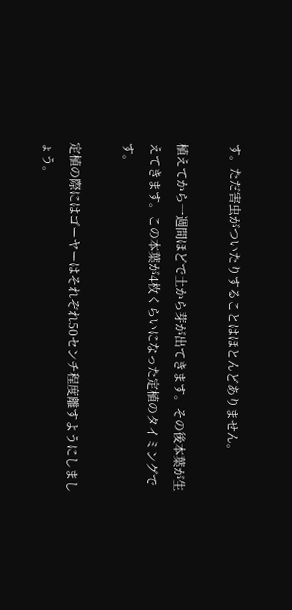す。ただ害虫がついたりすることはほとんどありません。

植えてから一週間ほどで土から芽が出てきます。その後本葉が生えてきます。この本葉が4枚くらいになった定植のタイミングです。

定植の際にはゴーヤーはそれぞれ50センチ程度離すようにしましょう。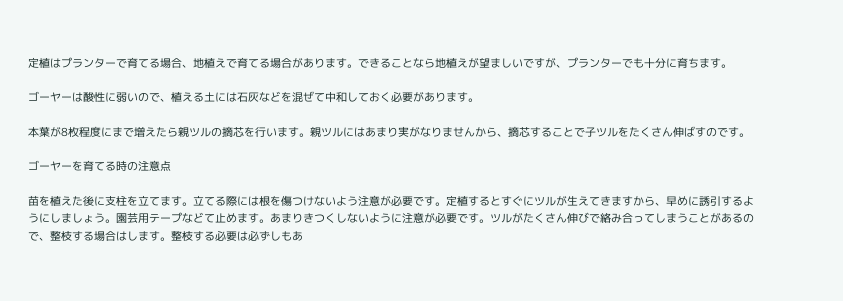定植はプランターで育てる場合、地植えで育てる場合があります。できることなら地植えが望ましいですが、プランターでも十分に育ちます。

ゴーヤーは酸性に弱いので、植える土には石灰などを混ぜて中和しておく必要があります。

本葉が8枚程度にまで増えたら親ツルの摘芯を行います。親ツルにはあまり実がなりませんから、摘芯することで子ツルをたくさん伸ばすのです。

ゴーヤーを育てる時の注意点

苗を植えた後に支柱を立てます。立てる際には根を傷つけないよう注意が必要です。定植するとすぐにツルが生えてきますから、早めに誘引するようにしましょう。園芸用テープなどて止めます。あまりきつくしないように注意が必要です。ツルがたくさん伸びで絡み合ってしまうことがあるので、整枝する場合はします。整枝する必要は必ずしもあ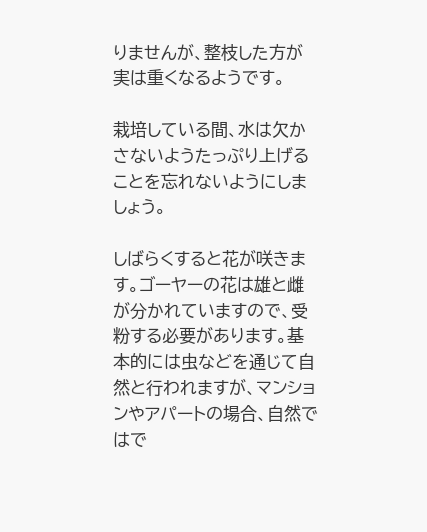りませんが、整枝した方が実は重くなるようです。

栽培している間、水は欠かさないようたっぷり上げることを忘れないようにしましょう。

しばらくすると花が咲きます。ゴーヤーの花は雄と雌が分かれていますので、受粉する必要があります。基本的には虫などを通じて自然と行われますが、マンションやアパートの場合、自然ではで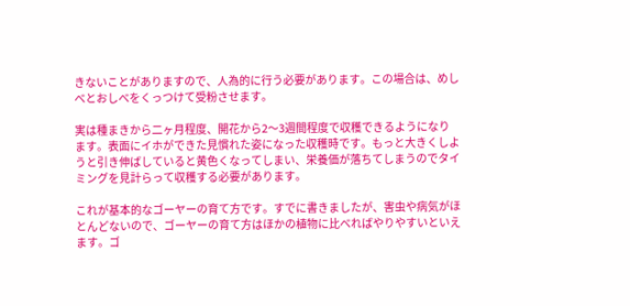きないことがありますので、人為的に行う必要があります。この場合は、めしべとおしべをくっつけて受粉させます。

実は種まきから二ヶ月程度、開花から2〜3週間程度で収穫できるようになります。表面にイホができた見慣れた姿になった収穫時です。もっと大きくしようと引き伸ばしていると黄色くなってしまい、栄養価が落ちてしまうのでタイミングを見計らって収穫する必要があります。

これが基本的なゴーヤーの育て方です。すでに書きましたが、害虫や病気がほとんどないので、ゴーヤーの育て方はほかの植物に比べればやりやすいといえます。ゴ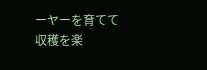ーヤーを育てて収穫を楽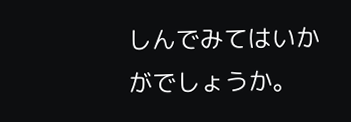しんでみてはいかがでしょうか。